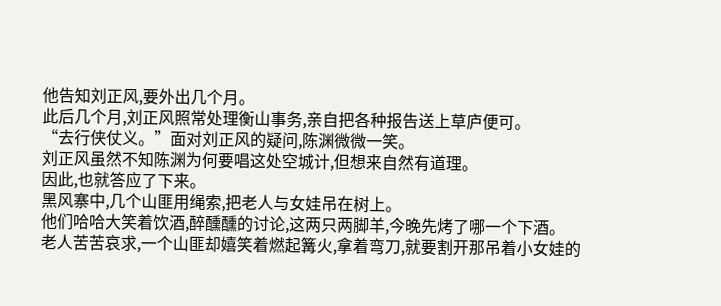他告知刘正风,要外出几个月。
此后几个月,刘正风照常处理衡山事务,亲自把各种报告送上草庐便可。
“去行侠仗义。”面对刘正风的疑问,陈渊微微一笑。
刘正风虽然不知陈渊为何要唱这处空城计,但想来自然有道理。
因此,也就答应了下来。
黑风寨中,几个山匪用绳索,把老人与女娃吊在树上。
他们哈哈大笑着饮酒,醉醺醺的讨论,这两只两脚羊,今晚先烤了哪一个下酒。
老人苦苦哀求,一个山匪却嬉笑着燃起篝火,拿着弯刀,就要割开那吊着小女娃的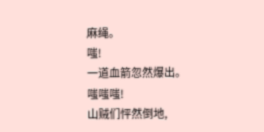麻绳。
嗤!
一道血箭忽然爆出。
嗤嗤嗤!
山贼们怦然倒地,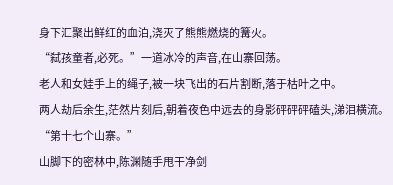身下汇聚出鲜红的血泊,浇灭了熊熊燃烧的篝火。
“弑孩童者,必死。”一道冰冷的声音,在山寨回荡。
老人和女娃手上的绳子,被一块飞出的石片割断,落于枯叶之中。
两人劫后余生,茫然片刻后,朝着夜色中远去的身影砰砰砰磕头,涕泪横流。
“第十七个山寨。”
山脚下的密林中,陈渊随手甩干净剑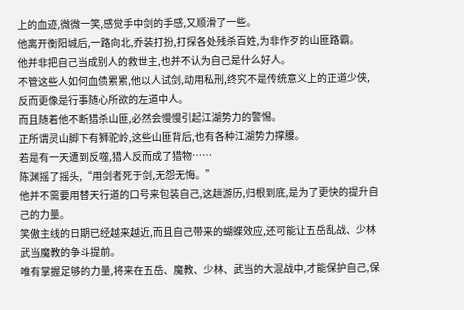上的血迹,微微一笑,感觉手中剑的手感,又顺滑了一些。
他离开衡阳城后,一路向北,乔装打扮,打探各处残杀百姓,为非作歹的山匪路霸。
他并非把自己当成别人的救世主,也并不认为自己是什么好人。
不管这些人如何血债累累,他以人试剑,动用私刑,终究不是传统意义上的正道少侠,反而更像是行事随心所欲的左道中人。
而且随着他不断猎杀山匪,必然会慢慢引起江湖势力的警惕。
正所谓灵山脚下有狮驼岭,这些山匪背后,也有各种江湖势力撑腰。
若是有一天遭到反噬,猎人反而成了猎物……
陈渊摇了摇头,“用剑者死于剑,无怨无悔。”
他并不需要用替天行道的口号来包装自己,这趟游历,归根到底,是为了更快的提升自己的力量。
笑傲主线的日期已经越来越近,而且自己带来的蝴蝶效应,还可能让五岳乱战、少林武当魔教的争斗提前。
唯有掌握足够的力量,将来在五岳、魔教、少林、武当的大混战中,才能保护自己,保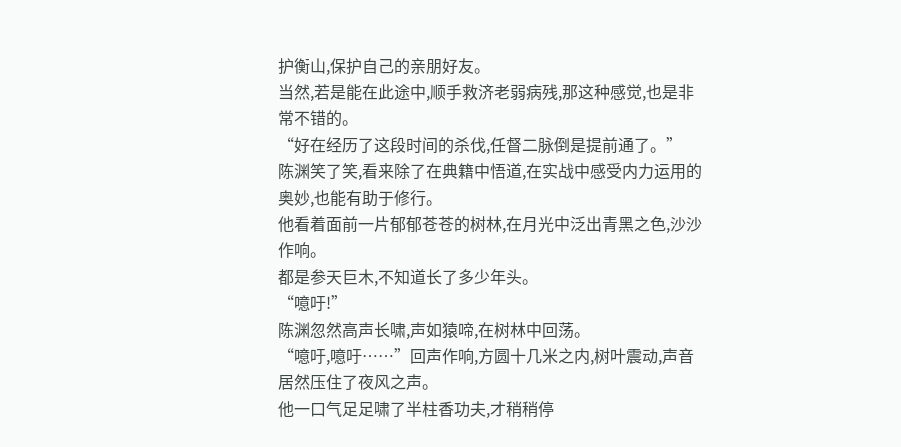护衡山,保护自己的亲朋好友。
当然,若是能在此途中,顺手救济老弱病残,那这种感觉,也是非常不错的。
“好在经历了这段时间的杀伐,任督二脉倒是提前通了。”
陈渊笑了笑,看来除了在典籍中悟道,在实战中感受内力运用的奥妙,也能有助于修行。
他看着面前一片郁郁苍苍的树林,在月光中泛出青黑之色,沙沙作响。
都是参天巨木,不知道长了多少年头。
“噫吁!”
陈渊忽然高声长啸,声如猿啼,在树林中回荡。
“噫吁,噫吁……”回声作响,方圆十几米之内,树叶震动,声音居然压住了夜风之声。
他一口气足足啸了半柱香功夫,才稍稍停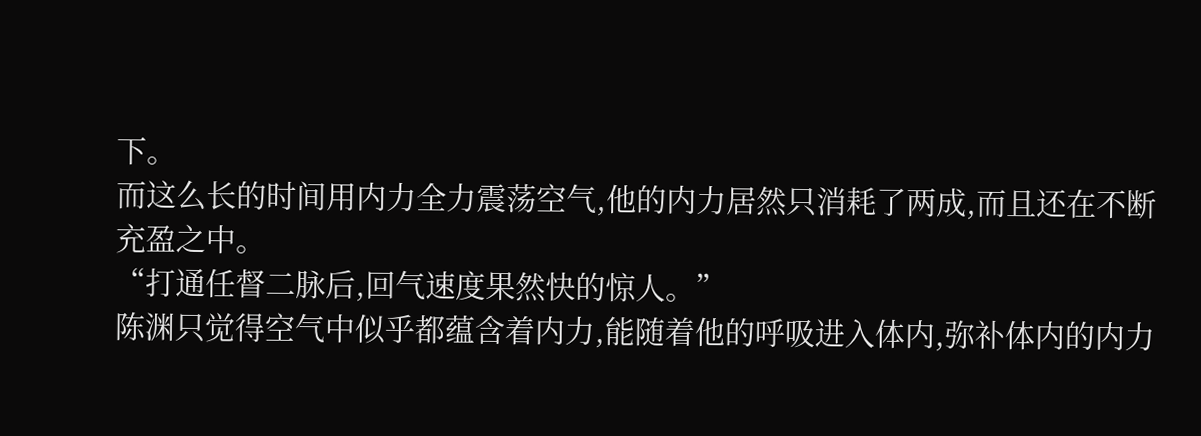下。
而这么长的时间用内力全力震荡空气,他的内力居然只消耗了两成,而且还在不断充盈之中。
“打通任督二脉后,回气速度果然快的惊人。”
陈渊只觉得空气中似乎都蕴含着内力,能随着他的呼吸进入体内,弥补体内的内力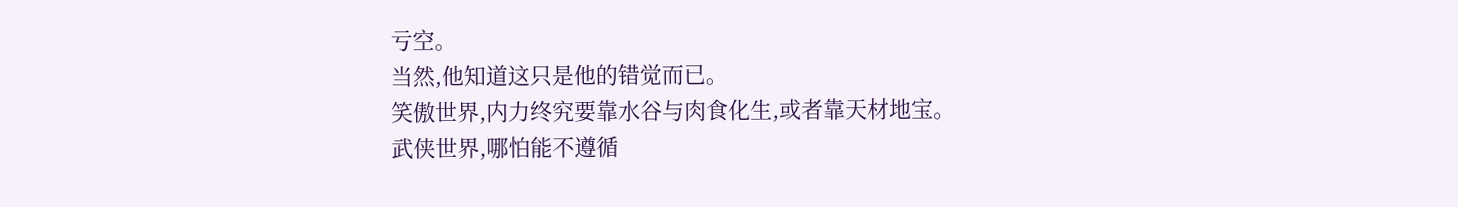亏空。
当然,他知道这只是他的错觉而已。
笑傲世界,内力终究要靠水谷与肉食化生,或者靠天材地宝。
武侠世界,哪怕能不遵循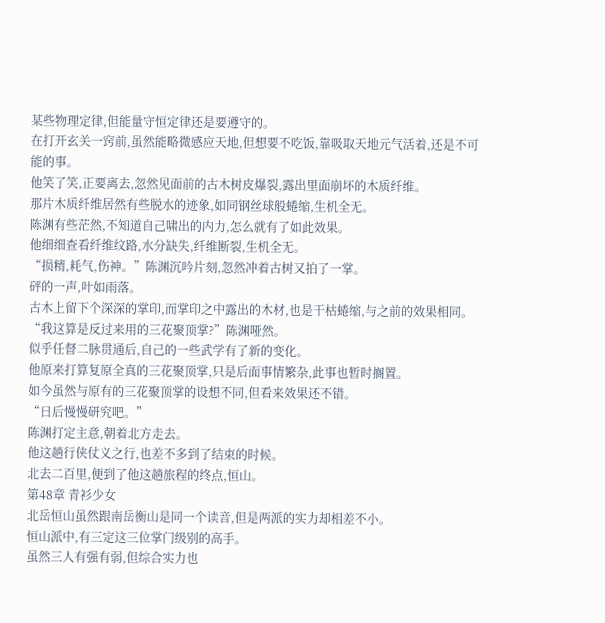某些物理定律,但能量守恒定律还是要遵守的。
在打开玄关一窍前,虽然能略微感应天地,但想要不吃饭,靠吸取天地元气活着,还是不可能的事。
他笑了笑,正要离去,忽然见面前的古木树皮爆裂,露出里面崩坏的木质纤维。
那片木质纤维居然有些脱水的迹象,如同钢丝球般蜷缩,生机全无。
陈渊有些茫然,不知道自己啸出的内力,怎么就有了如此效果。
他细细查看纤维纹路,水分缺失,纤维断裂,生机全无。
“损精,耗气,伤神。”陈渊沉吟片刻,忽然冲着古树又拍了一掌。
砰的一声,叶如雨落。
古木上留下个深深的掌印,而掌印之中露出的木材,也是干枯蜷缩,与之前的效果相同。
“我这算是反过来用的三花聚顶掌?”陈渊哑然。
似乎任督二脉贯通后,自己的一些武学有了新的变化。
他原来打算复原全真的三花聚顶掌,只是后面事情繁杂,此事也暂时搁置。
如今虽然与原有的三花聚顶掌的设想不同,但看来效果还不错。
“日后慢慢研究吧。”
陈渊打定主意,朝着北方走去。
他这趟行侠仗义之行,也差不多到了结束的时候。
北去二百里,便到了他这趟旅程的终点,恒山。
第48章 青衫少女
北岳恒山虽然跟南岳衡山是同一个读音,但是两派的实力却相差不小。
恒山派中,有三定这三位掌门级别的高手。
虽然三人有强有弱,但综合实力也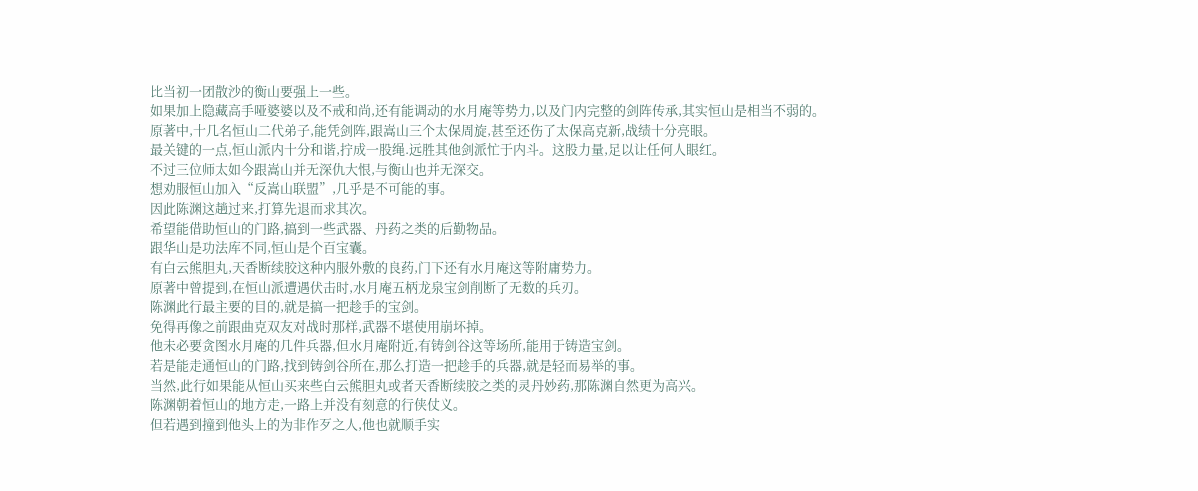比当初一团散沙的衡山要强上一些。
如果加上隐藏高手哑婆婆以及不戒和尚,还有能调动的水月庵等势力,以及门内完整的剑阵传承,其实恒山是相当不弱的。
原著中,十几名恒山二代弟子,能凭剑阵,跟嵩山三个太保周旋,甚至还伤了太保高克新,战绩十分亮眼。
最关键的一点,恒山派内十分和谐,拧成一股绳.远胜其他剑派忙于内斗。这股力量,足以让任何人眼红。
不过三位师太如今跟嵩山并无深仇大恨,与衡山也并无深交。
想劝服恒山加入“反嵩山联盟”,几乎是不可能的事。
因此陈渊这趟过来,打算先退而求其次。
希望能借助恒山的门路,搞到一些武器、丹药之类的后勤物品。
跟华山是功法库不同,恒山是个百宝囊。
有白云熊胆丸,天香断续胶这种内服外敷的良药,门下还有水月庵这等附庸势力。
原著中曾提到,在恒山派遭遇伏击时,水月庵五柄龙泉宝剑削断了无数的兵刃。
陈渊此行最主要的目的,就是搞一把趁手的宝剑。
免得再像之前跟曲克双友对战时那样,武器不堪使用崩坏掉。
他未必要贪图水月庵的几件兵器,但水月庵附近,有铸剑谷这等场所,能用于铸造宝剑。
若是能走通恒山的门路,找到铸剑谷所在,那么打造一把趁手的兵器,就是轻而易举的事。
当然,此行如果能从恒山买来些白云熊胆丸或者天香断续胶之类的灵丹妙药,那陈渊自然更为高兴。
陈渊朝着恒山的地方走,一路上并没有刻意的行侠仗义。
但若遇到撞到他头上的为非作歹之人,他也就顺手实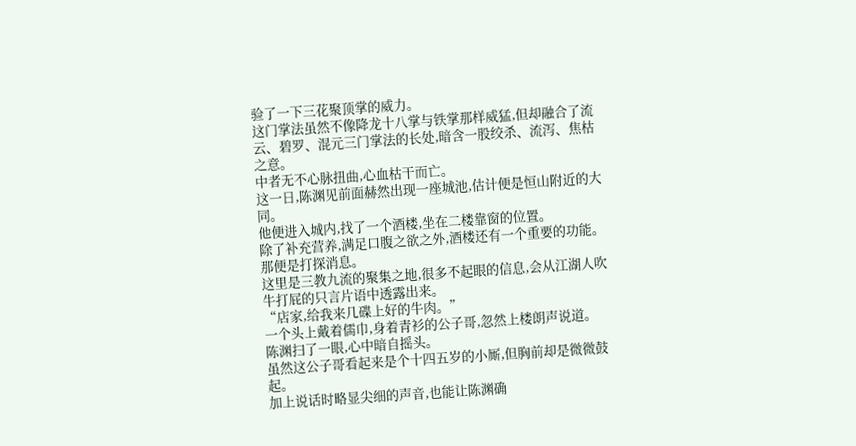验了一下三花聚顶掌的威力。
这门掌法虽然不像降龙十八掌与铁掌那样威猛,但却融合了流云、碧罗、混元三门掌法的长处,暗含一股绞杀、流泻、焦枯之意。
中者无不心脉扭曲,心血枯干而亡。
这一日,陈渊见前面赫然出现一座城池,估计便是恒山附近的大同。
他便进入城内,找了一个酒楼,坐在二楼靠窗的位置。
除了补充营养,满足口腹之欲之外,酒楼还有一个重要的功能。
那便是打探消息。
这里是三教九流的聚集之地,很多不起眼的信息,会从江湖人吹牛打屁的只言片语中透露出来。
“店家,给我来几碟上好的牛肉。”
一个头上戴着儒巾,身着青衫的公子哥,忽然上楼朗声说道。
陈渊扫了一眼,心中暗自摇头。
虽然这公子哥看起来是个十四五岁的小厮,但胸前却是微微鼓起。
加上说话时略显尖细的声音,也能让陈渊确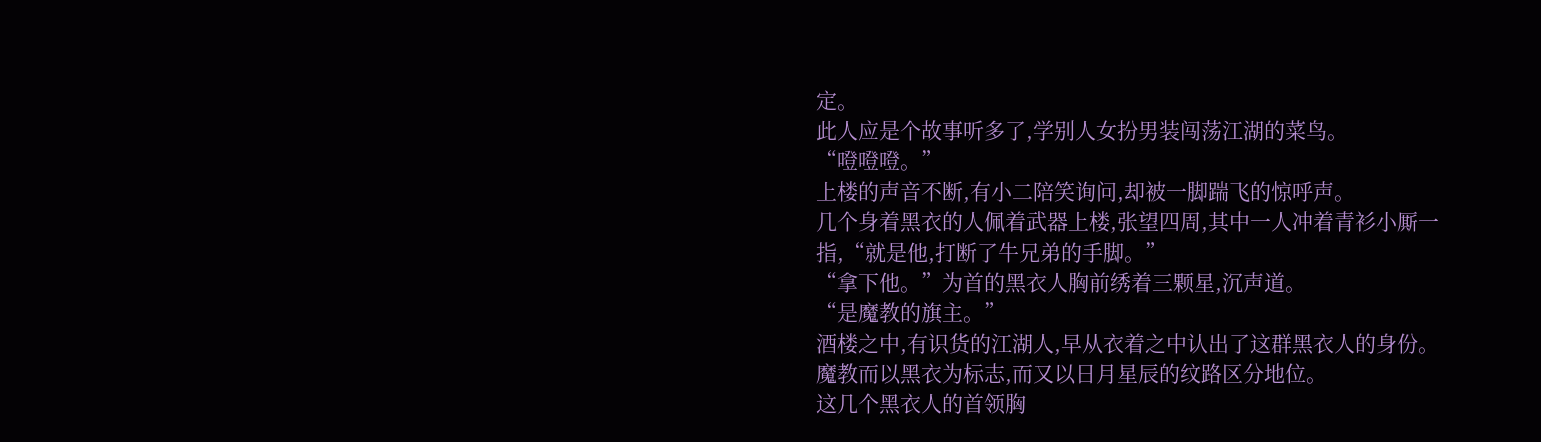定。
此人应是个故事听多了,学别人女扮男装闯荡江湖的菜鸟。
“噔噔噔。”
上楼的声音不断,有小二陪笑询问,却被一脚踹飞的惊呼声。
几个身着黑衣的人佩着武器上楼,张望四周,其中一人冲着青衫小厮一指,“就是他,打断了牛兄弟的手脚。”
“拿下他。”为首的黑衣人胸前绣着三颗星,沉声道。
“是魔教的旗主。”
酒楼之中,有识货的江湖人,早从衣着之中认出了这群黑衣人的身份。
魔教而以黑衣为标志,而又以日月星辰的纹路区分地位。
这几个黑衣人的首领胸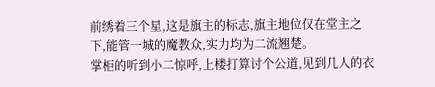前绣着三个星,这是旗主的标志,旗主地位仅在堂主之下,能管一城的魔教众,实力均为二流翘楚。
掌柜的听到小二惊呼,上楼打算讨个公道,见到几人的衣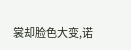裳却脸色大变,诺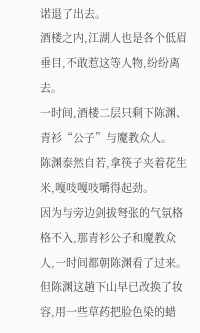诺退了出去。
酒楼之内,江湖人也是各个低眉垂目,不敢惹这等人物,纷纷离去。
一时间,酒楼二层只剩下陈渊、青衫“公子”与魔教众人。
陈渊泰然自若,拿筷子夹着花生米,嘎吱嘎吱嚼得起劲。
因为与旁边剑拔弩张的气氛格格不入,那青衫公子和魔教众人,一时间都朝陈渊看了过来。
但陈渊这趟下山早已改换了妆容,用一些草药把脸色染的蜡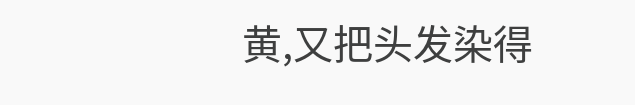黄,又把头发染得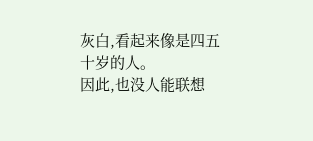灰白,看起来像是四五十岁的人。
因此,也没人能联想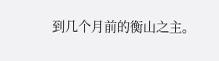到几个月前的衡山之主。